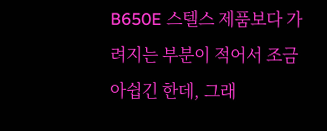B650E 스텔스 제품보다 가려지는 부분이 적어서 조금 아쉽긴 한데, 그래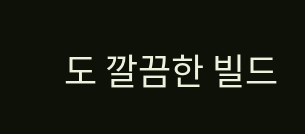도 깔끔한 빌드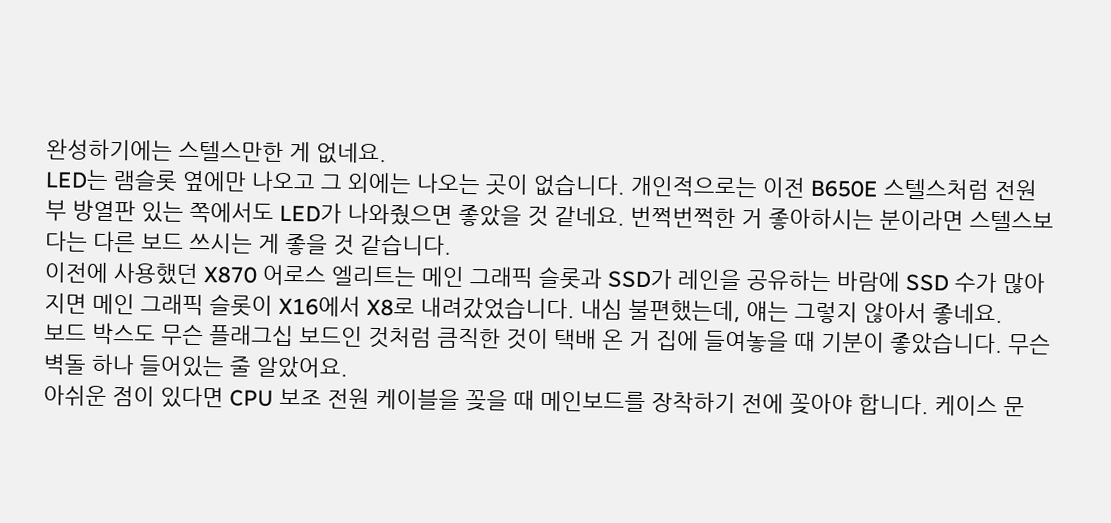완성하기에는 스텔스만한 게 없네요.
LED는 램슬롯 옆에만 나오고 그 외에는 나오는 곳이 없습니다. 개인적으로는 이전 B650E 스텔스처럼 전원부 방열판 있는 쪽에서도 LED가 나와줬으면 좋았을 것 같네요. 번쩍번쩍한 거 좋아하시는 분이라면 스텔스보다는 다른 보드 쓰시는 게 좋을 것 같습니다.
이전에 사용했던 X870 어로스 엘리트는 메인 그래픽 슬롯과 SSD가 레인을 공유하는 바람에 SSD 수가 많아지면 메인 그래픽 슬롯이 X16에서 X8로 내려갔었습니다. 내심 불편했는데, 얘는 그렇지 않아서 좋네요.
보드 박스도 무슨 플래그십 보드인 것처럼 큼직한 것이 택배 온 거 집에 들여놓을 때 기분이 좋았습니다. 무슨 벽돌 하나 들어있는 줄 알았어요.
아쉬운 점이 있다면 CPU 보조 전원 케이블을 꽂을 때 메인보드를 장착하기 전에 꽂아야 합니다. 케이스 문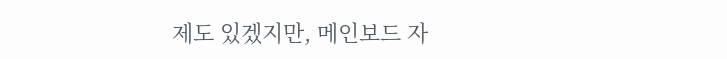제도 있겠지만, 메인보드 자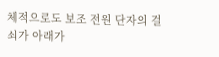체적으로도 보조 전원 단자의 걸쇠가 아래가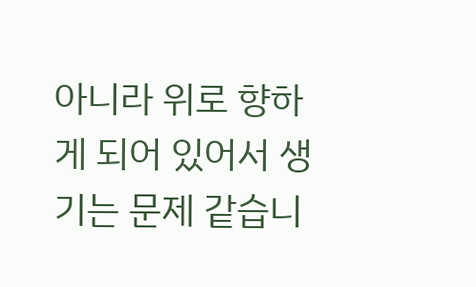아니라 위로 향하게 되어 있어서 생기는 문제 같습니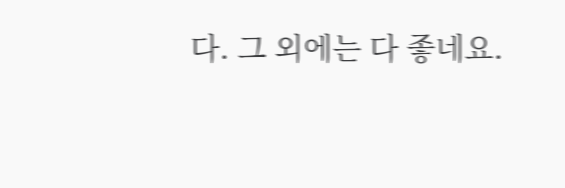다. 그 외에는 다 좋네요.